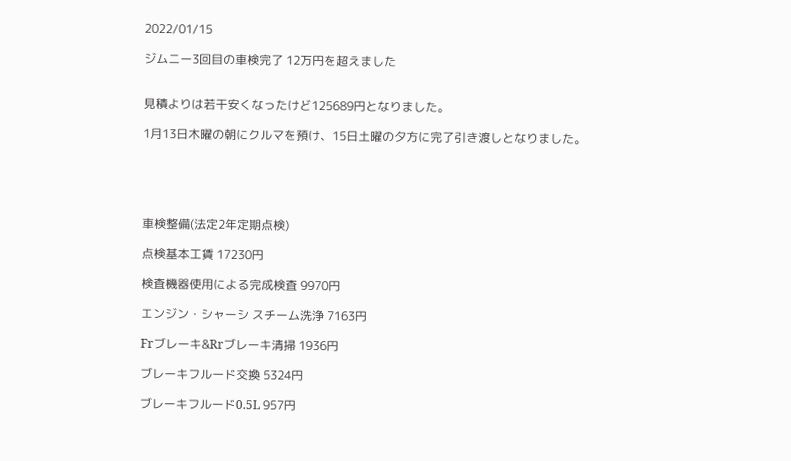2022/01/15

ジムニー3回目の車検完了 12万円を超えました


見積よりは若干安くなったけど125689円となりました。

1月13日木曜の朝にクルマを預け、15日土曜の夕方に完了引き渡しとなりました。





車検整備(法定2年定期点検)

点検基本工賃 17230円

検査機器使用による完成検査 9970円

エンジン・シャーシ スチーム洗浄 7163円

Frブレーキ&Rrブレーキ清掃 1936円

ブレーキフルード交換 5324円

ブレーキフルード0.5L 957円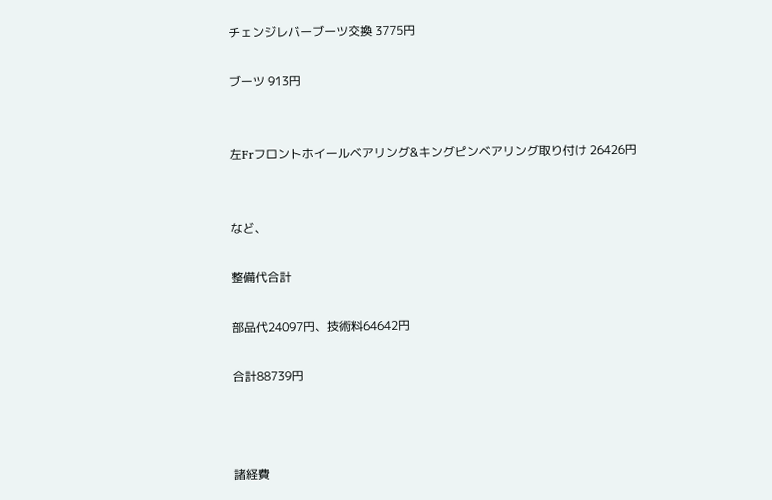チェンジレバーブーツ交換 3775円

ブーツ 913円


左Frフロントホイールベアリング&キングピンベアリング取り付け 26426円


など、

整備代合計

部品代24097円、技術料64642円

合計88739円



諸経費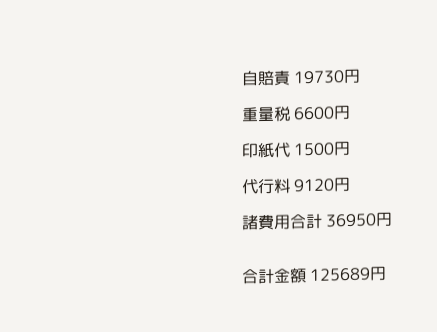自賠責 19730円

重量税 6600円

印紙代 1500円

代行料 9120円

諸費用合計 36950円


合計金額 125689円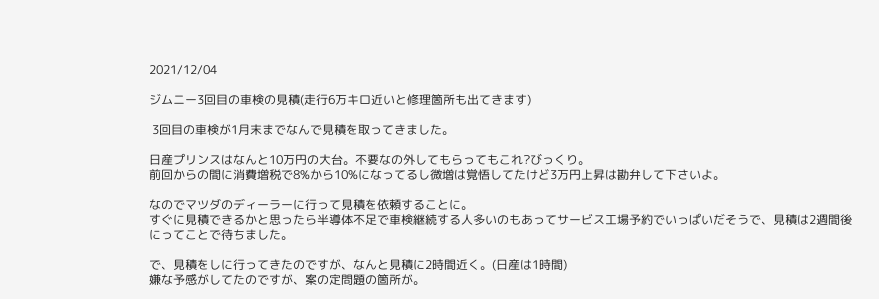2021/12/04

ジムニー3回目の車検の見積(走行6万キロ近いと修理箇所も出てきます)

 3回目の車検が1月末までなんで見積を取ってきました。

日産プリンスはなんと10万円の大台。不要なの外してもらってもこれ?びっくり。
前回からの間に消費増税で8%から10%になってるし微増は覚悟してたけど3万円上昇は勘弁して下さいよ。

なのでマツダのディーラーに行って見積を依頼することに。
すぐに見積できるかと思ったら半導体不足で車検継続する人多いのもあってサービス工場予約でいっぱいだそうで、見積は2週間後にってことで待ちました。

で、見積をしに行ってきたのですが、なんと見積に2時間近く。(日産は1時間)
嫌な予感がしてたのですが、案の定問題の箇所が。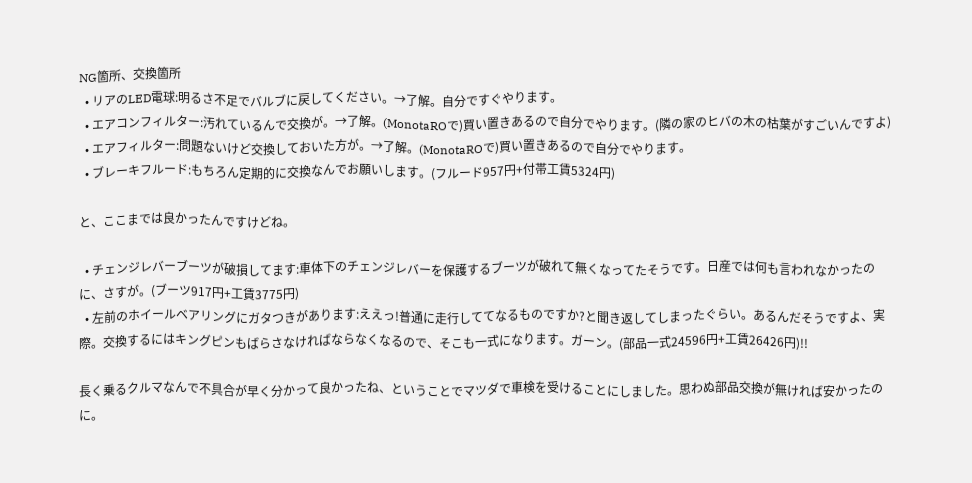NG箇所、交換箇所
  • リアのLED電球:明るさ不足でバルブに戻してください。→了解。自分ですぐやります。
  • エアコンフィルター:汚れているんで交換が。→了解。(MonotaROで)買い置きあるので自分でやります。(隣の家のヒバの木の枯葉がすごいんですよ)
  • エアフィルター:問題ないけど交換しておいた方が。→了解。(MonotaROで)買い置きあるので自分でやります。
  • ブレーキフルード:もちろん定期的に交換なんでお願いします。(フルード957円+付帯工賃5324円)

と、ここまでは良かったんですけどね。

  • チェンジレバーブーツが破損してます:車体下のチェンジレバーを保護するブーツが破れて無くなってたそうです。日産では何も言われなかったのに、さすが。(ブーツ917円+工賃3775円)
  • 左前のホイールベアリングにガタつきがあります:ええっ!普通に走行しててなるものですか?と聞き返してしまったぐらい。あるんだそうですよ、実際。交換するにはキングピンもばらさなければならなくなるので、そこも一式になります。ガーン。(部品一式24596円+工賃26426円)!!

長く乗るクルマなんで不具合が早く分かって良かったね、ということでマツダで車検を受けることにしました。思わぬ部品交換が無ければ安かったのに。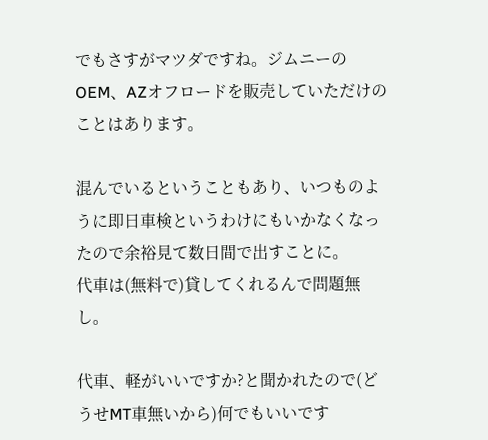でもさすがマツダですね。ジムニーのOEM、AZオフロードを販売していただけのことはあります。

混んでいるということもあり、いつものように即日車検というわけにもいかなくなったので余裕見て数日間で出すことに。
代車は(無料で)貸してくれるんで問題無し。

代車、軽がいいですか?と聞かれたので(どうせMT車無いから)何でもいいです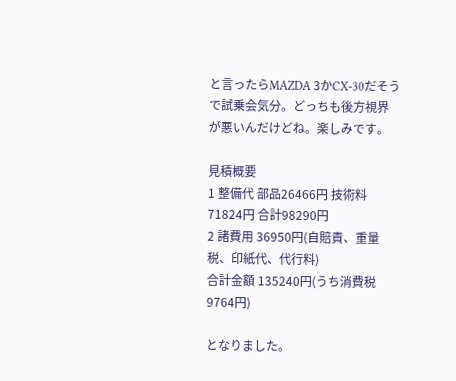と言ったらMAZDA 3かCX-30だそうで試乗会気分。どっちも後方視界が悪いんだけどね。楽しみです。

見積概要
1 整備代 部品26466円 技術料71824円 合計98290円
2 諸費用 36950円(自賠責、重量税、印紙代、代行料)
合計金額 135240円(うち消費税9764円)

となりました。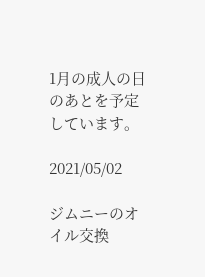1月の成人の日のあとを予定しています。

2021/05/02

ジムニーのオイル交換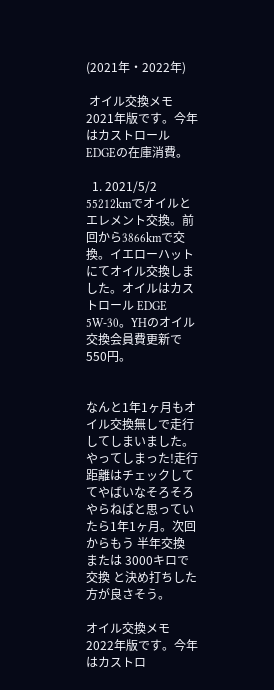(2021年・2022年)

 オイル交換メモ 2021年版です。今年はカストロールEDGEの在庫消費。

  1. 2021/5/2 55212kmでオイルとエレメント交換。前回から3866kmで交換。イエローハットにてオイル交換しました。オイルはカストロール EDGE 5W-30。YHのオイル交換会員費更新で550円。


なんと1年1ヶ月もオイル交換無しで走行してしまいました。
やってしまった!走行距離はチェックしててやばいなそろそろやらねばと思っていたら1年1ヶ月。次回からもう 半年交換 または 3000キロで交換 と決め打ちした方が良さそう。

オイル交換メモ 2022年版です。今年はカストロ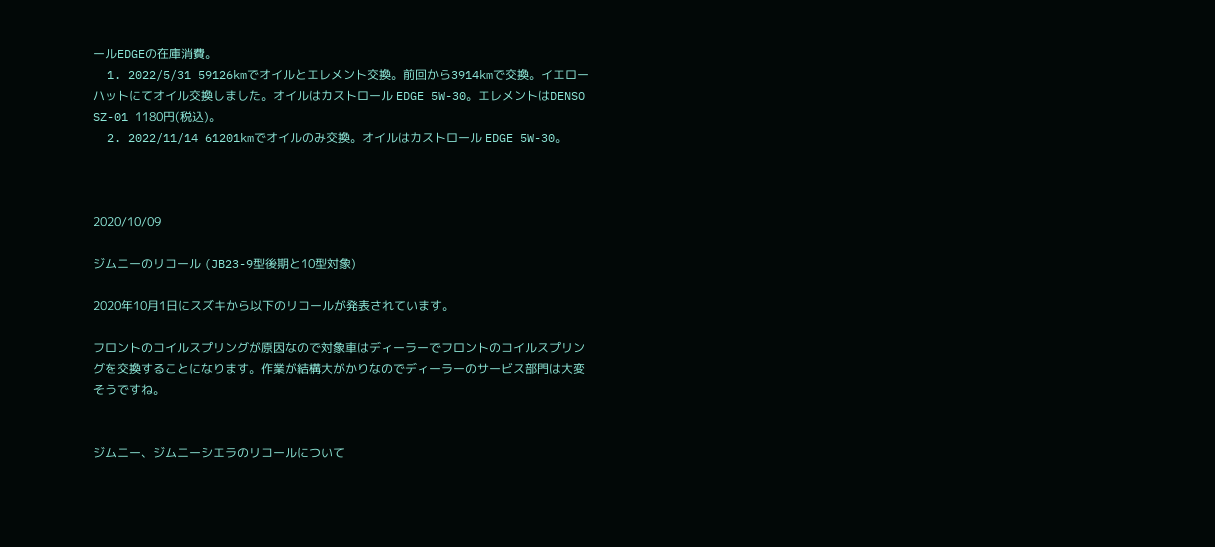ールEDGEの在庫消費。
  1. 2022/5/31 59126kmでオイルとエレメント交換。前回から3914kmで交換。イエローハットにてオイル交換しました。オイルはカストロール EDGE 5W-30。エレメントはDENSO SZ-01 1180円(税込)。
  2. 2022/11/14 61201kmでオイルのみ交換。オイルはカストロール EDGE 5W-30。



2020/10/09

ジムニーのリコール (JB23-9型後期と10型対象)

2020年10月1日にスズキから以下のリコールが発表されています。

フロントのコイルスプリングが原因なので対象車はディーラーでフロントのコイルスプリングを交換することになります。作業が結構大がかりなのでディーラーのサービス部門は大変そうですね。


ジムニー、ジムニーシエラのリコールについて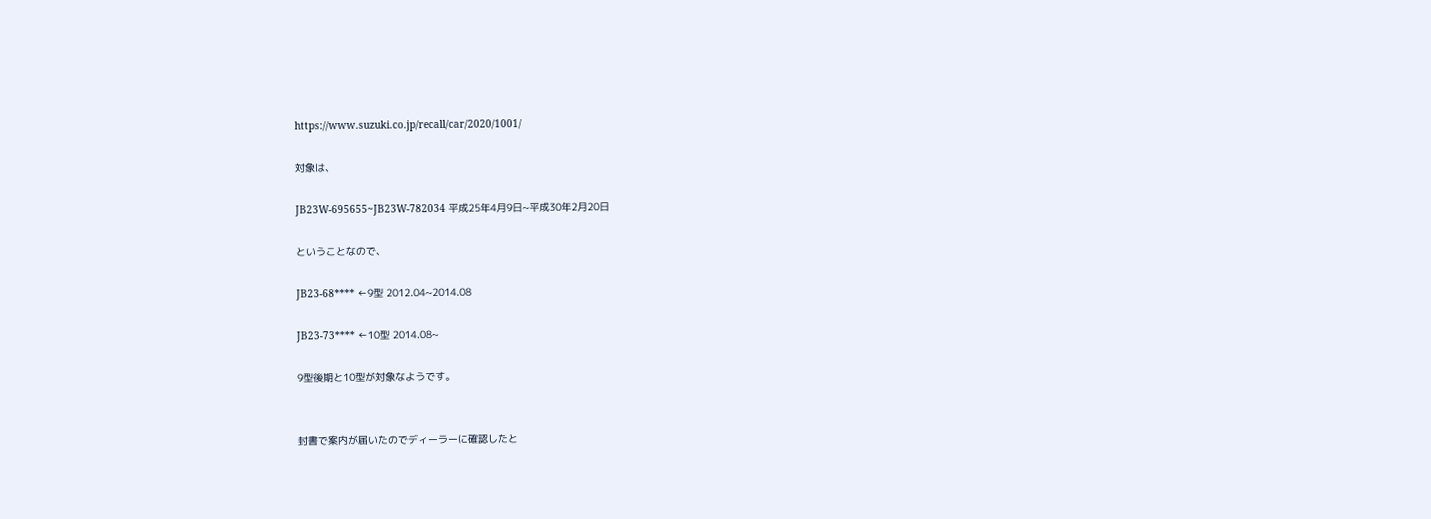https://www.suzuki.co.jp/recall/car/2020/1001/

対象は、

JB23W-695655~JB23W-782034 平成25年4月9日~平成30年2月20日

ということなので、

JB23-68**** ←9型 2012.04~2014.08

JB23-73**** ←10型 2014.08~

9型後期と10型が対象なようです。


封書で案内が届いたのでディーラーに確認したと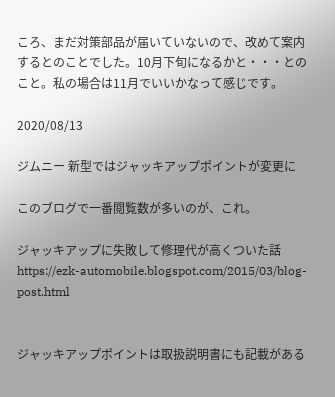ころ、まだ対策部品が届いていないので、改めて案内するとのことでした。10月下旬になるかと・・・とのこと。私の場合は11月でいいかなって感じです。

2020/08/13

ジムニー 新型ではジャッキアップポイントが変更に

このブログで一番閲覧数が多いのが、これ。

ジャッキアップに失敗して修理代が高くついた話 https://ezk-automobile.blogspot.com/2015/03/blog-post.html


ジャッキアップポイントは取扱説明書にも記載がある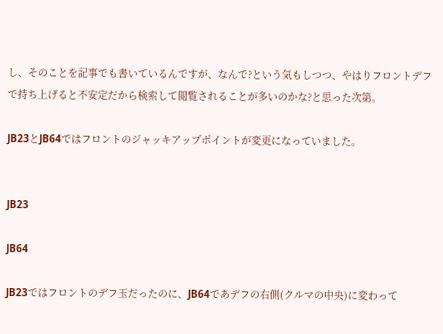し、そのことを記事でも書いているんですが、なんで?という気もしつつ、やはりフロントデフで持ち上げると不安定だから検索して閲覧されることが多いのかな?と思った次第。

JB23とJB64ではフロントのジャッキアップポイントが変更になっていました。


JB23

JB64

JB23ではフロントのデフ玉だったのに、JB64であデフの右側(クルマの中央)に変わって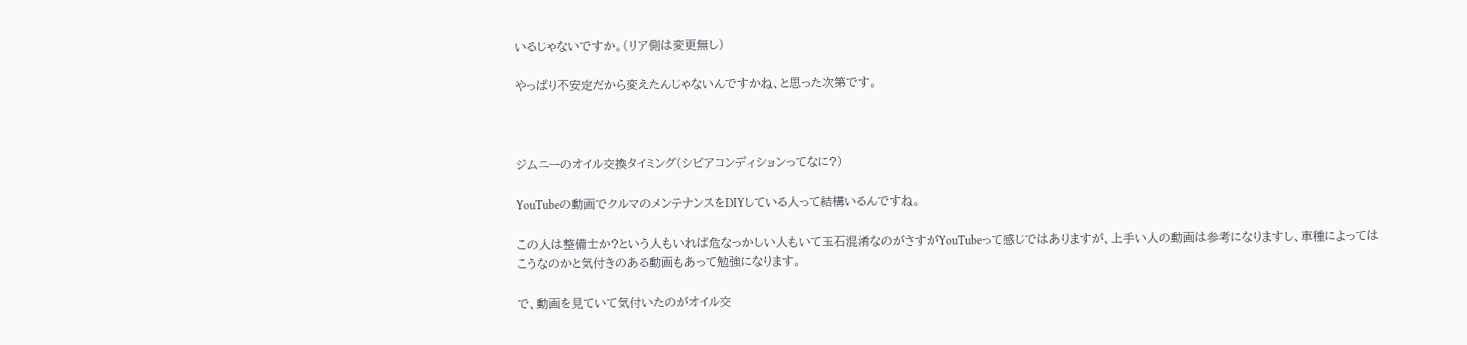いるじゃないですか。(リア側は変更無し)

やっぱり不安定だから変えたんじゃないんですかね、と思った次第です。



ジムニーのオイル交換タイミング(シビアコンディションってなに?)

YouTubeの動画でクルマのメンテナンスをDIYしている人って結構いるんですね。

この人は整備士か?という人もいれば危なっかしい人もいて玉石混淆なのがさすがYouTubeって感じではありますが、上手い人の動画は参考になりますし、車種によってはこうなのかと気付きのある動画もあって勉強になります。

で、動画を見ていて気付いたのがオイル交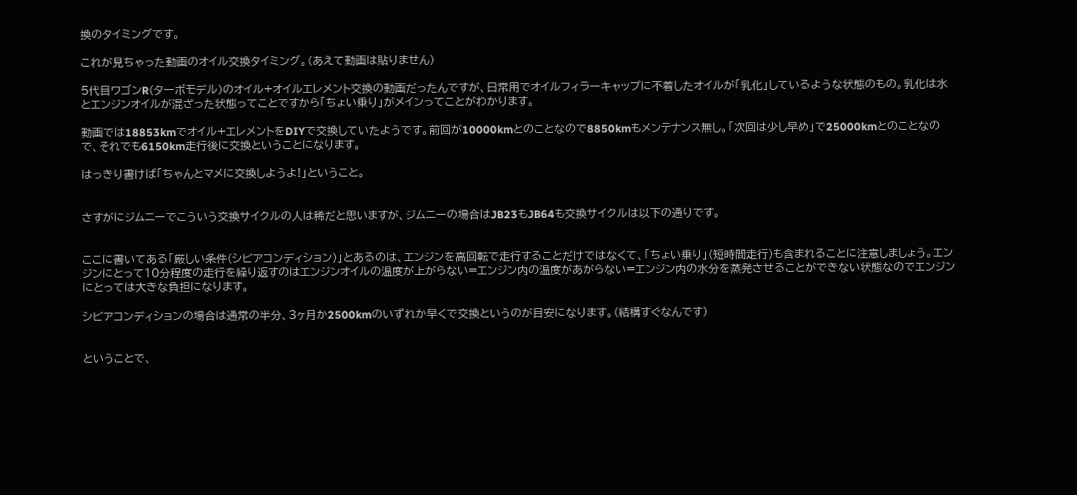換のタイミングです。

これが見ちゃった動画のオイル交換タイミング。(あえて動画は貼りません)

5代目ワゴンR(ターボモデル)のオイル+オイルエレメント交換の動画だったんですが、日常用でオイルフィラーキャップに不着したオイルが「乳化」しているような状態のもの。乳化は水とエンジンオイルが混ざった状態ってことですから「ちょい乗り」がメインってことがわかります。

動画では18853kmでオイル+エレメントをDIYで交換していたようです。前回が10000kmとのことなので8850kmもメンテナンス無し。「次回は少し早め」で25000kmとのことなので、それでも6150km走行後に交換ということになります。

はっきり書けば「ちゃんとマメに交換しようよ!」ということ。


さすがにジムニーでこういう交換サイクルの人は稀だと思いますが、ジムニーの場合はJB23もJB64も交換サイクルは以下の通りです。


ここに書いてある「厳しい条件(シビアコンディション)」とあるのは、エンジンを高回転で走行することだけではなくて、「ちょい乗り」(短時間走行)も含まれることに注意しましょう。エンジンにとって10分程度の走行を繰り返すのはエンジンオイルの温度が上がらない=エンジン内の温度があがらない=エンジン内の水分を蒸発させることができない状態なのでエンジンにとっては大きな負担になります。

シビアコンディションの場合は通常の半分、3ヶ月か2500kmのいずれか早くで交換というのが目安になります。(結構すぐなんです)


ということで、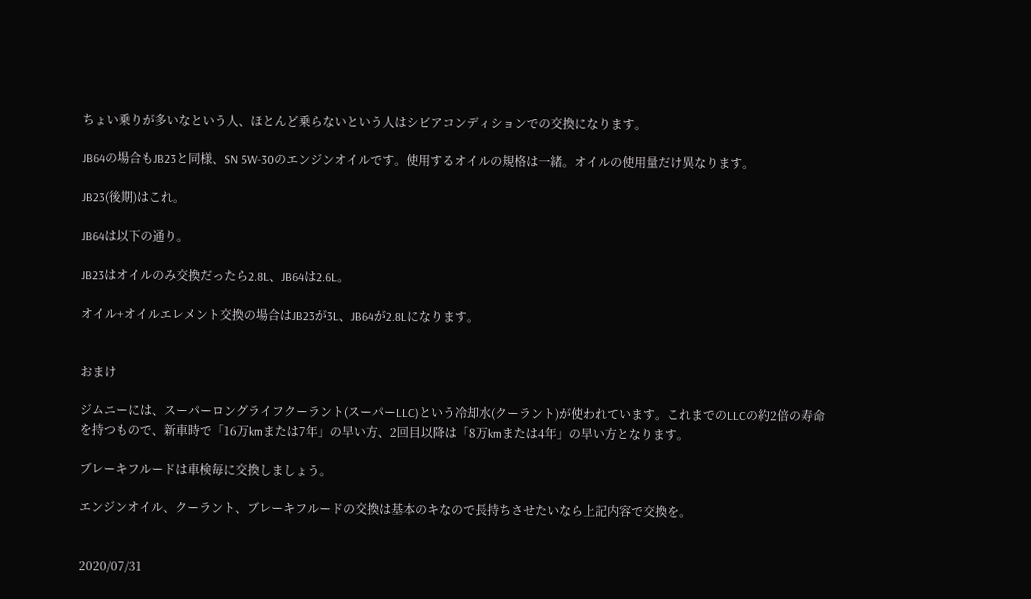ちょい乗りが多いなという人、ほとんど乗らないという人はシビアコンディションでの交換になります。

JB64の場合もJB23と同様、SN 5W-30のエンジンオイルです。使用するオイルの規格は一緒。オイルの使用量だけ異なります。

JB23(後期)はこれ。

JB64は以下の通り。

JB23はオイルのみ交換だったら2.8L、JB64は2.6L。

オイル+オイルエレメント交換の場合はJB23が3L、JB64が2.8Lになります。


おまけ

ジムニーには、スーパーロングライフクーラント(スーパーLLC)という冷却水(クーラント)が使われています。これまでのLLCの約2倍の寿命を持つもので、新車時で「16万kmまたは7年」の早い方、2回目以降は「8万kmまたは4年」の早い方となります。

ブレーキフルードは車検毎に交換しましょう。

エンジンオイル、クーラント、ブレーキフルードの交換は基本のキなので長持ちさせたいなら上記内容で交換を。


2020/07/31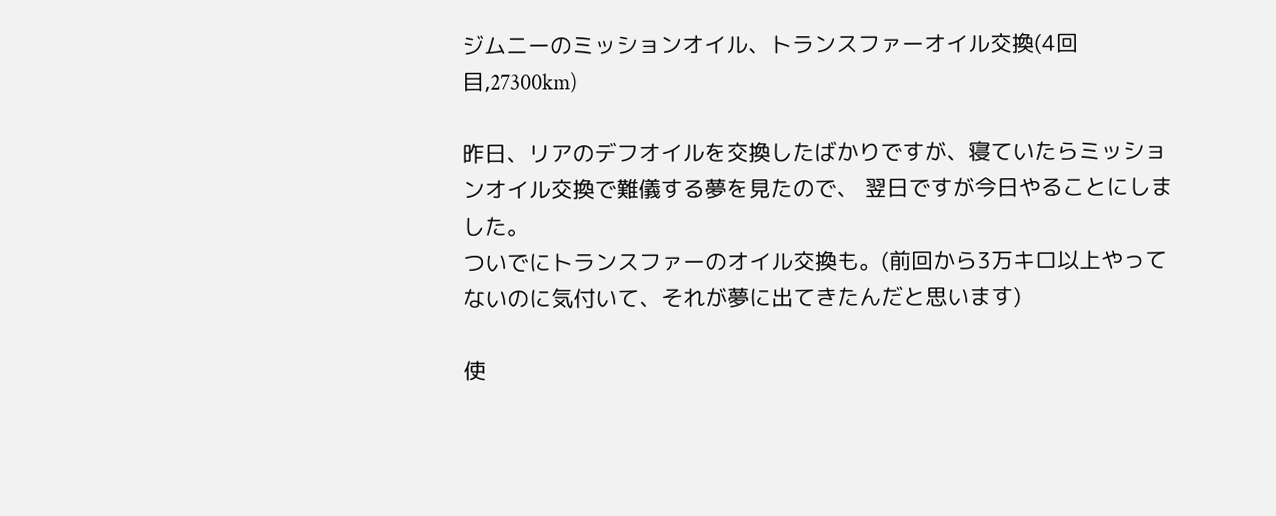ジムニーのミッションオイル、トランスファーオイル交換(4回目,27300km)

昨日、リアのデフオイルを交換したばかりですが、寝ていたらミッションオイル交換で難儀する夢を見たので、 翌日ですが今日やることにしました。
ついでにトランスファーのオイル交換も。(前回から3万キロ以上やってないのに気付いて、それが夢に出てきたんだと思います)

使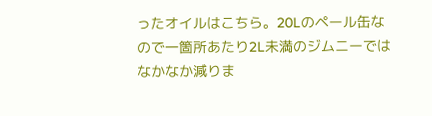ったオイルはこちら。20Lのペール缶なので一箇所あたり2L未満のジムニーではなかなか減りま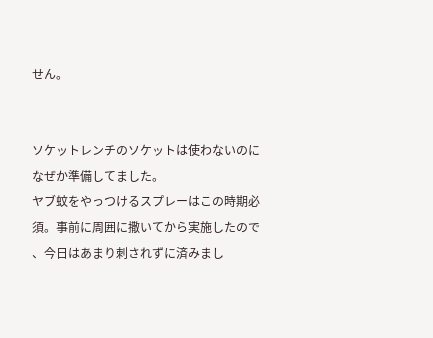せん。


ソケットレンチのソケットは使わないのになぜか準備してました。
ヤブ蚊をやっつけるスプレーはこの時期必須。事前に周囲に撒いてから実施したので 、今日はあまり刺されずに済みまし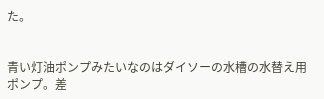た。


青い灯油ポンプみたいなのはダイソーの水槽の水替え用ポンプ。差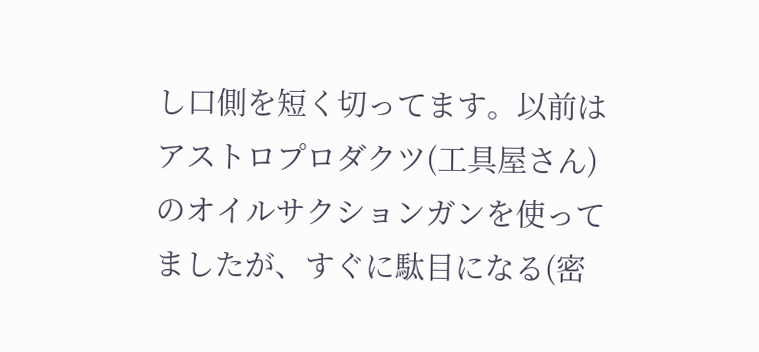し口側を短く切ってます。以前はアストロプロダクツ(工具屋さん)のオイルサクションガンを使ってましたが、すぐに駄目になる(密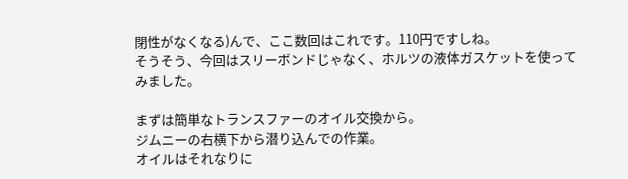閉性がなくなる)んで、ここ数回はこれです。110円ですしね。
そうそう、今回はスリーボンドじゃなく、ホルツの液体ガスケットを使ってみました。

まずは簡単なトランスファーのオイル交換から。
ジムニーの右横下から潜り込んでの作業。
オイルはそれなりに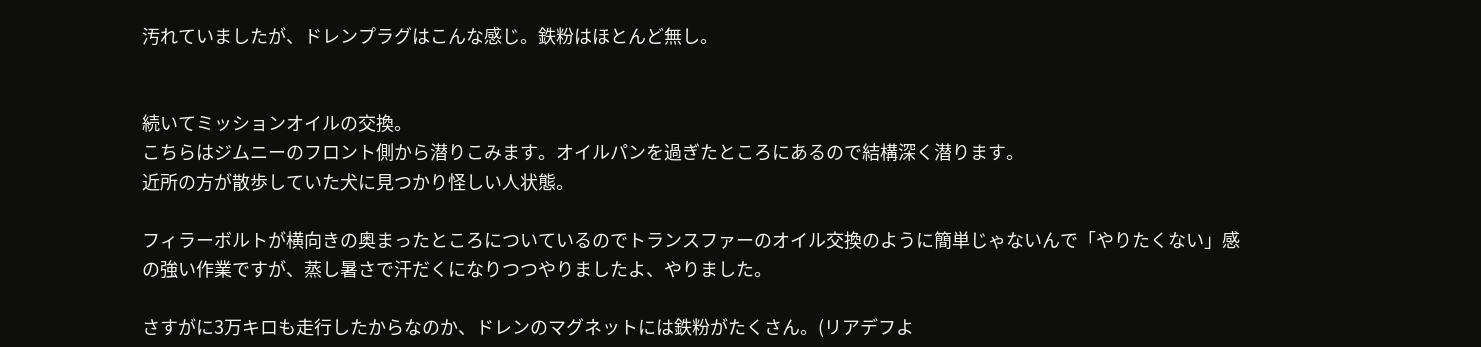汚れていましたが、ドレンプラグはこんな感じ。鉄粉はほとんど無し。


続いてミッションオイルの交換。
こちらはジムニーのフロント側から潜りこみます。オイルパンを過ぎたところにあるので結構深く潜ります。
近所の方が散歩していた犬に見つかり怪しい人状態。

フィラーボルトが横向きの奥まったところについているのでトランスファーのオイル交換のように簡単じゃないんで「やりたくない」感の強い作業ですが、蒸し暑さで汗だくになりつつやりましたよ、やりました。

さすがに3万キロも走行したからなのか、ドレンのマグネットには鉄粉がたくさん。(リアデフよ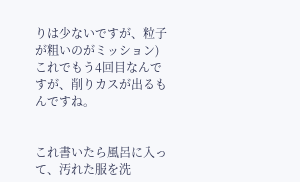りは少ないですが、粒子が粗いのがミッション)
これでもう4回目なんですが、削りカスが出るもんですね。


これ書いたら風呂に入って、汚れた服を洗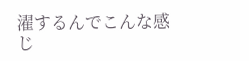濯するんでこんな感じ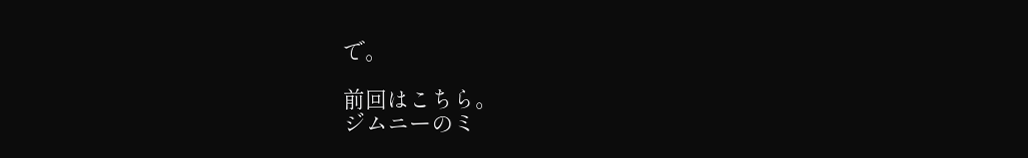で。

前回はこちら。
ジムニーのミ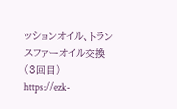ッションオイル、トランスファーオイル交換(3回目)
https://ezk-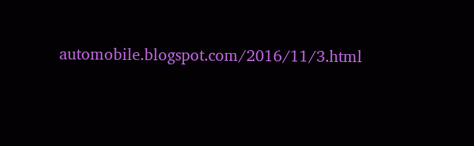automobile.blogspot.com/2016/11/3.html